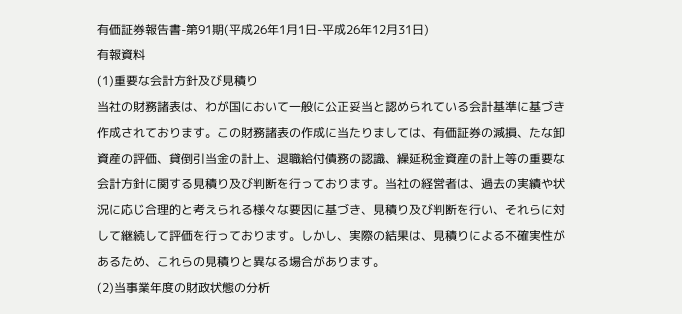有価証券報告書-第91期(平成26年1月1日-平成26年12月31日)
有報資料
(1)重要な会計方針及び見積り
当社の財務諸表は、わが国において一般に公正妥当と認められている会計基準に基づき作成されております。この財務諸表の作成に当たりましては、有価証券の減損、たな卸資産の評価、貸倒引当金の計上、退職給付債務の認識、繰延税金資産の計上等の重要な会計方針に関する見積り及び判断を行っております。当社の経営者は、過去の実績や状況に応じ合理的と考えられる様々な要因に基づき、見積り及び判断を行い、それらに対して継続して評価を行っております。しかし、実際の結果は、見積りによる不確実性があるため、これらの見積りと異なる場合があります。
(2)当事業年度の財政状態の分析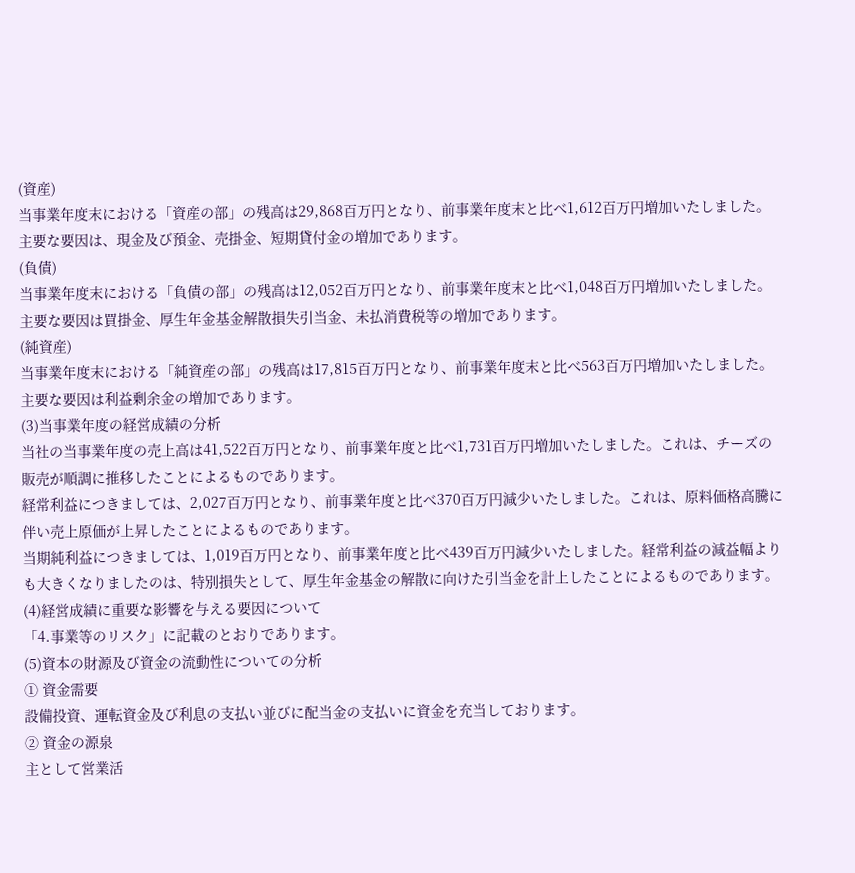(資産)
当事業年度末における「資産の部」の残高は29,868百万円となり、前事業年度末と比べ1,612百万円増加いたしました。主要な要因は、現金及び預金、売掛金、短期貸付金の増加であります。
(負債)
当事業年度末における「負債の部」の残高は12,052百万円となり、前事業年度末と比べ1,048百万円増加いたしました。主要な要因は買掛金、厚生年金基金解散損失引当金、未払消費税等の増加であります。
(純資産)
当事業年度末における「純資産の部」の残高は17,815百万円となり、前事業年度末と比べ563百万円増加いたしました。主要な要因は利益剰余金の増加であります。
(3)当事業年度の経営成績の分析
当社の当事業年度の売上高は41,522百万円となり、前事業年度と比べ1,731百万円増加いたしました。これは、チーズの販売が順調に推移したことによるものであります。
経常利益につきましては、2,027百万円となり、前事業年度と比べ370百万円減少いたしました。これは、原料価格高騰に伴い売上原価が上昇したことによるものであります。
当期純利益につきましては、1,019百万円となり、前事業年度と比べ439百万円減少いたしました。経常利益の減益幅よりも大きくなりましたのは、特別損失として、厚生年金基金の解散に向けた引当金を計上したことによるものであります。
(4)経営成績に重要な影響を与える要因について
「4.事業等のリスク」に記載のとおりであります。
(5)資本の財源及び資金の流動性についての分析
① 資金需要
設備投資、運転資金及び利息の支払い並びに配当金の支払いに資金を充当しております。
② 資金の源泉
主として営業活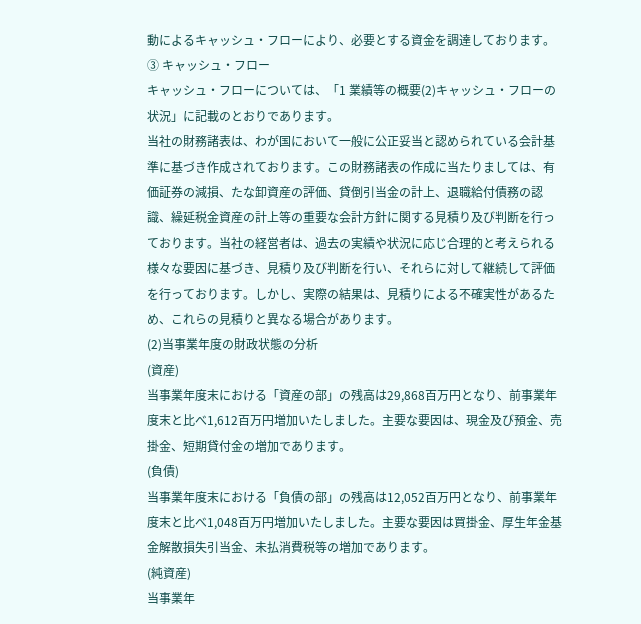動によるキャッシュ・フローにより、必要とする資金を調達しております。
③ キャッシュ・フロー
キャッシュ・フローについては、「1 業績等の概要(2)キャッシュ・フローの状況」に記載のとおりであります。
当社の財務諸表は、わが国において一般に公正妥当と認められている会計基準に基づき作成されております。この財務諸表の作成に当たりましては、有価証券の減損、たな卸資産の評価、貸倒引当金の計上、退職給付債務の認識、繰延税金資産の計上等の重要な会計方針に関する見積り及び判断を行っております。当社の経営者は、過去の実績や状況に応じ合理的と考えられる様々な要因に基づき、見積り及び判断を行い、それらに対して継続して評価を行っております。しかし、実際の結果は、見積りによる不確実性があるため、これらの見積りと異なる場合があります。
(2)当事業年度の財政状態の分析
(資産)
当事業年度末における「資産の部」の残高は29,868百万円となり、前事業年度末と比べ1,612百万円増加いたしました。主要な要因は、現金及び預金、売掛金、短期貸付金の増加であります。
(負債)
当事業年度末における「負債の部」の残高は12,052百万円となり、前事業年度末と比べ1,048百万円増加いたしました。主要な要因は買掛金、厚生年金基金解散損失引当金、未払消費税等の増加であります。
(純資産)
当事業年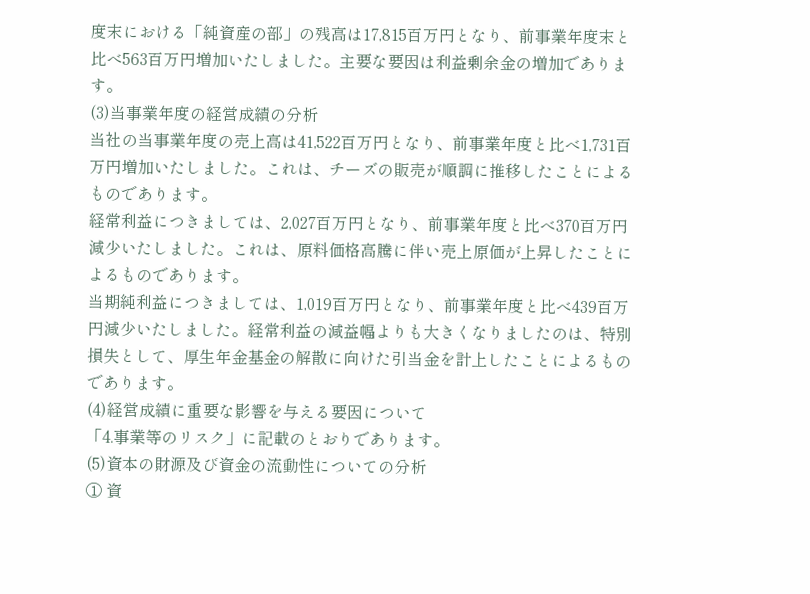度末における「純資産の部」の残高は17,815百万円となり、前事業年度末と比べ563百万円増加いたしました。主要な要因は利益剰余金の増加であります。
(3)当事業年度の経営成績の分析
当社の当事業年度の売上高は41,522百万円となり、前事業年度と比べ1,731百万円増加いたしました。これは、チーズの販売が順調に推移したことによるものであります。
経常利益につきましては、2,027百万円となり、前事業年度と比べ370百万円減少いたしました。これは、原料価格高騰に伴い売上原価が上昇したことによるものであります。
当期純利益につきましては、1,019百万円となり、前事業年度と比べ439百万円減少いたしました。経常利益の減益幅よりも大きくなりましたのは、特別損失として、厚生年金基金の解散に向けた引当金を計上したことによるものであります。
(4)経営成績に重要な影響を与える要因について
「4.事業等のリスク」に記載のとおりであります。
(5)資本の財源及び資金の流動性についての分析
① 資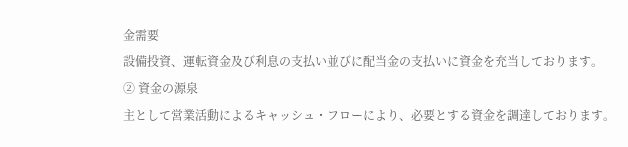金需要
設備投資、運転資金及び利息の支払い並びに配当金の支払いに資金を充当しております。
② 資金の源泉
主として営業活動によるキャッシュ・フローにより、必要とする資金を調達しております。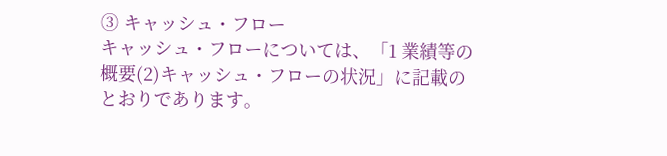③ キャッシュ・フロー
キャッシュ・フローについては、「1 業績等の概要(2)キャッシュ・フローの状況」に記載のとおりであります。